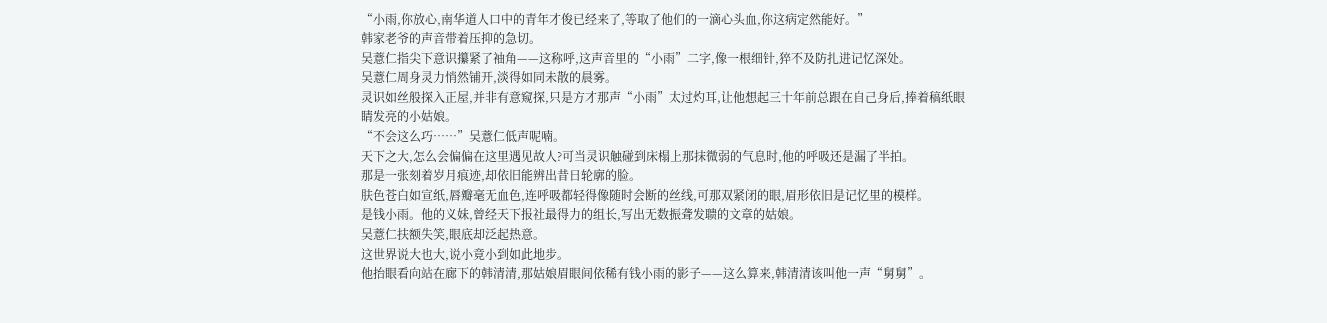“小雨,你放心,南华道人口中的青年才俊已经来了,等取了他们的一滴心头血,你这病定然能好。”
韩家老爷的声音带着压抑的急切。
吴薏仁指尖下意识攥紧了袖角——这称呼,这声音里的“小雨”二字,像一根细针,猝不及防扎进记忆深处。
吴薏仁周身灵力悄然铺开,淡得如同未散的晨雾。
灵识如丝般探入正屋,并非有意窥探,只是方才那声“小雨”太过灼耳,让他想起三十年前总跟在自己身后,捧着稿纸眼睛发亮的小姑娘。
“不会这么巧……”吴薏仁低声呢喃。
天下之大,怎么会偏偏在这里遇见故人?可当灵识触碰到床榻上那抹微弱的气息时,他的呼吸还是漏了半拍。
那是一张刻着岁月痕迹,却依旧能辨出昔日轮廓的脸。
肤色苍白如宣纸,唇瓣毫无血色,连呼吸都轻得像随时会断的丝线,可那双紧闭的眼,眉形依旧是记忆里的模样。
是钱小雨。他的义妹,曾经天下报社最得力的组长,写出无数振聋发聩的文章的姑娘。
吴薏仁扶额失笑,眼底却泛起热意。
这世界说大也大,说小竟小到如此地步。
他抬眼看向站在廊下的韩清清,那姑娘眉眼间依稀有钱小雨的影子——这么算来,韩清清该叫他一声“舅舅”。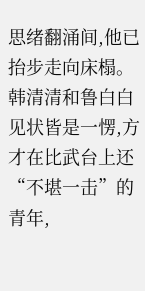思绪翻涌间,他已抬步走向床榻。
韩清清和鲁白白见状皆是一愣,方才在比武台上还“不堪一击”的青年,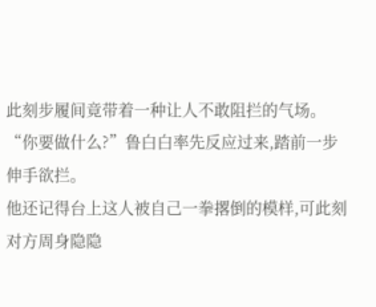此刻步履间竟带着一种让人不敢阻拦的气场。
“你要做什么?”鲁白白率先反应过来,踏前一步伸手欲拦。
他还记得台上这人被自己一拳撂倒的模样,可此刻对方周身隐隐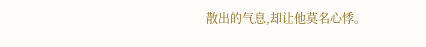散出的气息,却让他莫名心悸。